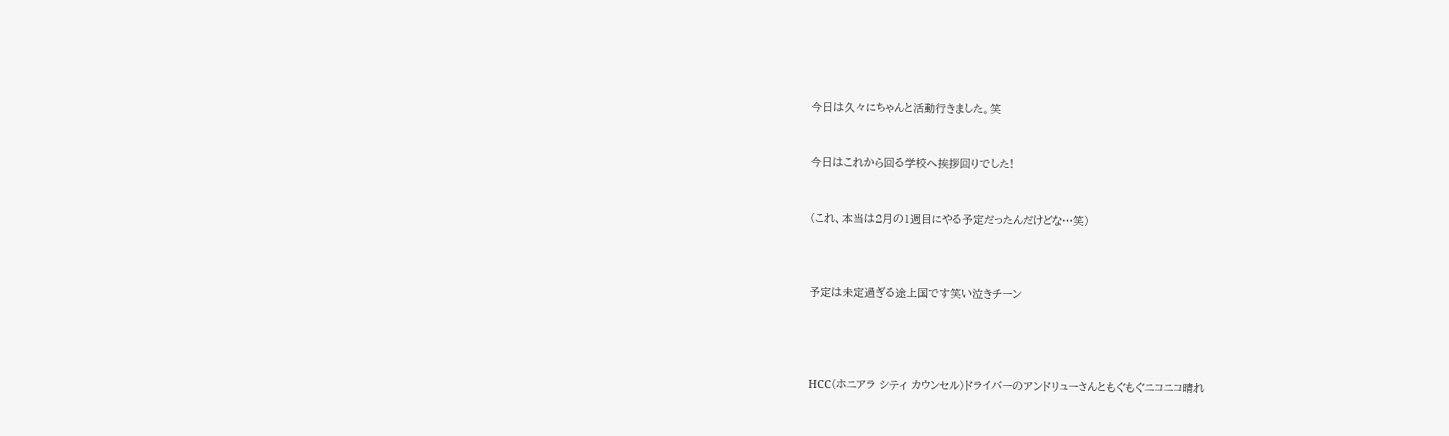今日は久々にちゃんと活動行きました。笑


今日はこれから回る学校へ挨拶回りでした!


(これ、本当は2月の1週目にやる予定だったんだけどな…笑)



予定は未定過ぎる途上国です笑い泣きチーン




HCC(ホニアラ シティ カウンセル)ドライバーのアンドリューさんともぐもぐニコニコ晴れ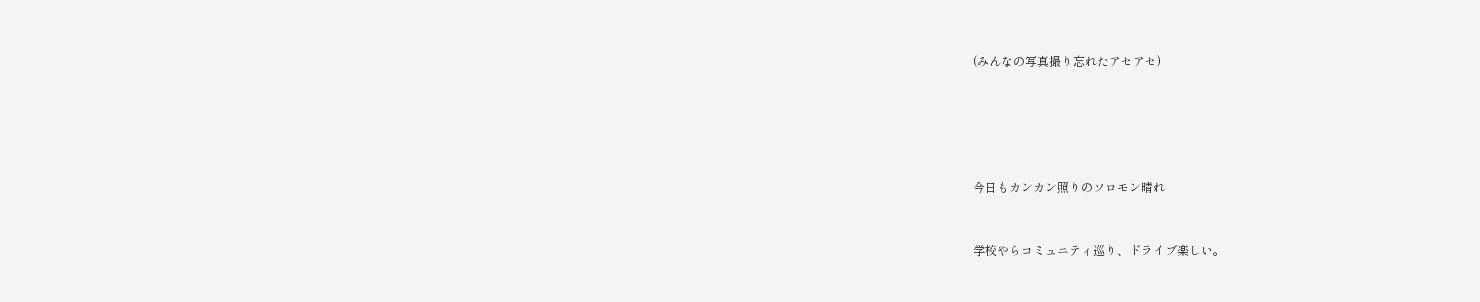(みんなの写真撮り忘れたアセアセ)





今日もカンカン照りのソロモン晴れ


学校やらコミュニティ巡り、ドライブ楽しい。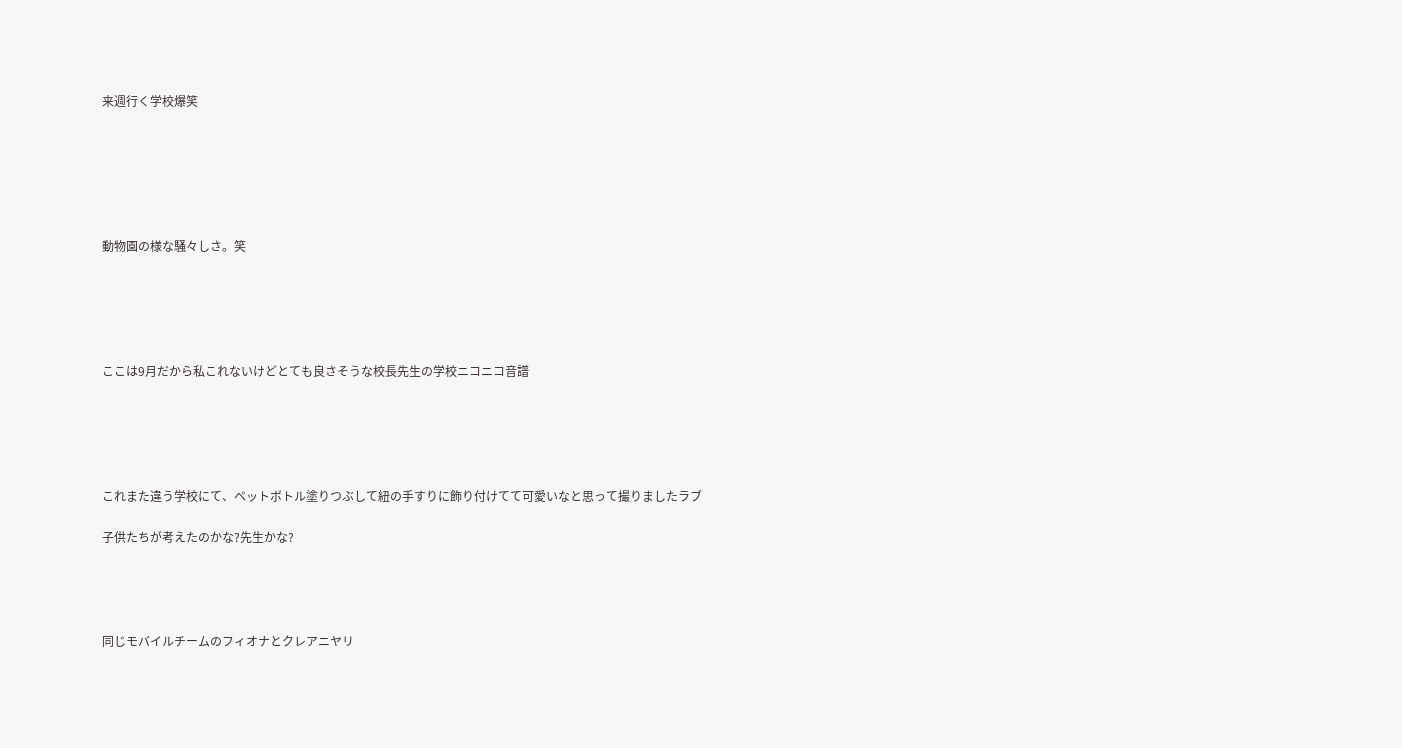来週行く学校爆笑






動物園の様な騒々しさ。笑





ここは9月だから私これないけどとても良さそうな校長先生の学校ニコニコ音譜





これまた違う学校にて、ペットボトル塗りつぶして紐の手すりに飾り付けてて可愛いなと思って撮りましたラブ

子供たちが考えたのかな?先生かな?




同じモバイルチームのフィオナとクレアニヤリ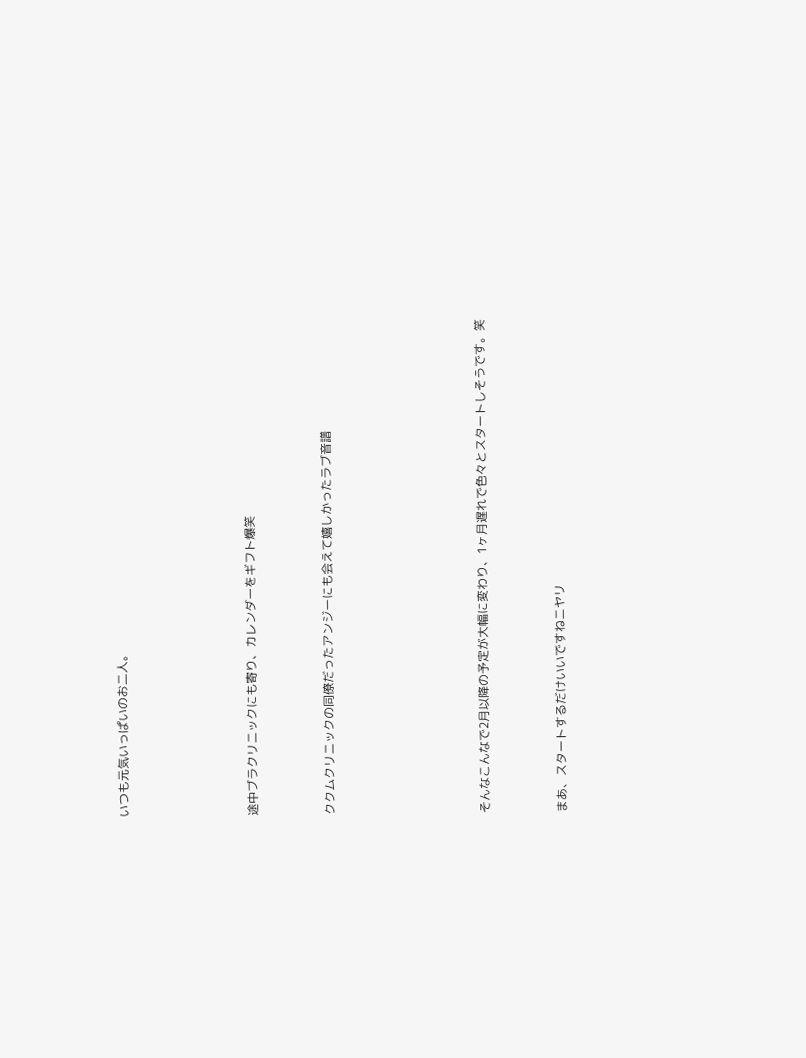いつも元気いっぱいのお二人。




途中ブラクリニックにも寄り、カレンダーをギフト爆笑


ククムクリニックの同僚だったアンジーにも会えて嬉しかったラブ音譜





そんなこんなで2月以降の予定が大幅に変わり、1ヶ月遅れで色々とスタートしそうです。笑


まあ、スタートするだけいいですねニヤリ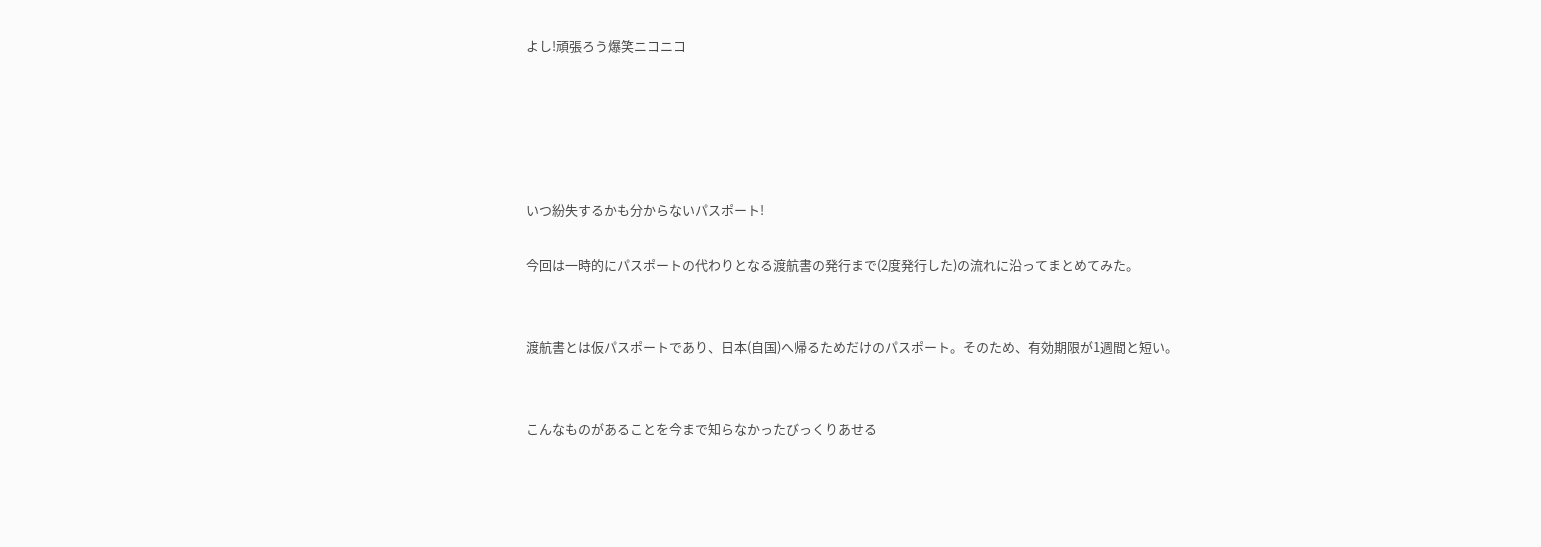よし!頑張ろう爆笑ニコニコ





いつ紛失するかも分からないパスポート!

今回は一時的にパスポートの代わりとなる渡航書の発行まで(2度発行した)の流れに沿ってまとめてみた。


渡航書とは仮パスポートであり、日本(自国)へ帰るためだけのパスポート。そのため、有効期限が1週間と短い。


こんなものがあることを今まで知らなかったびっくりあせる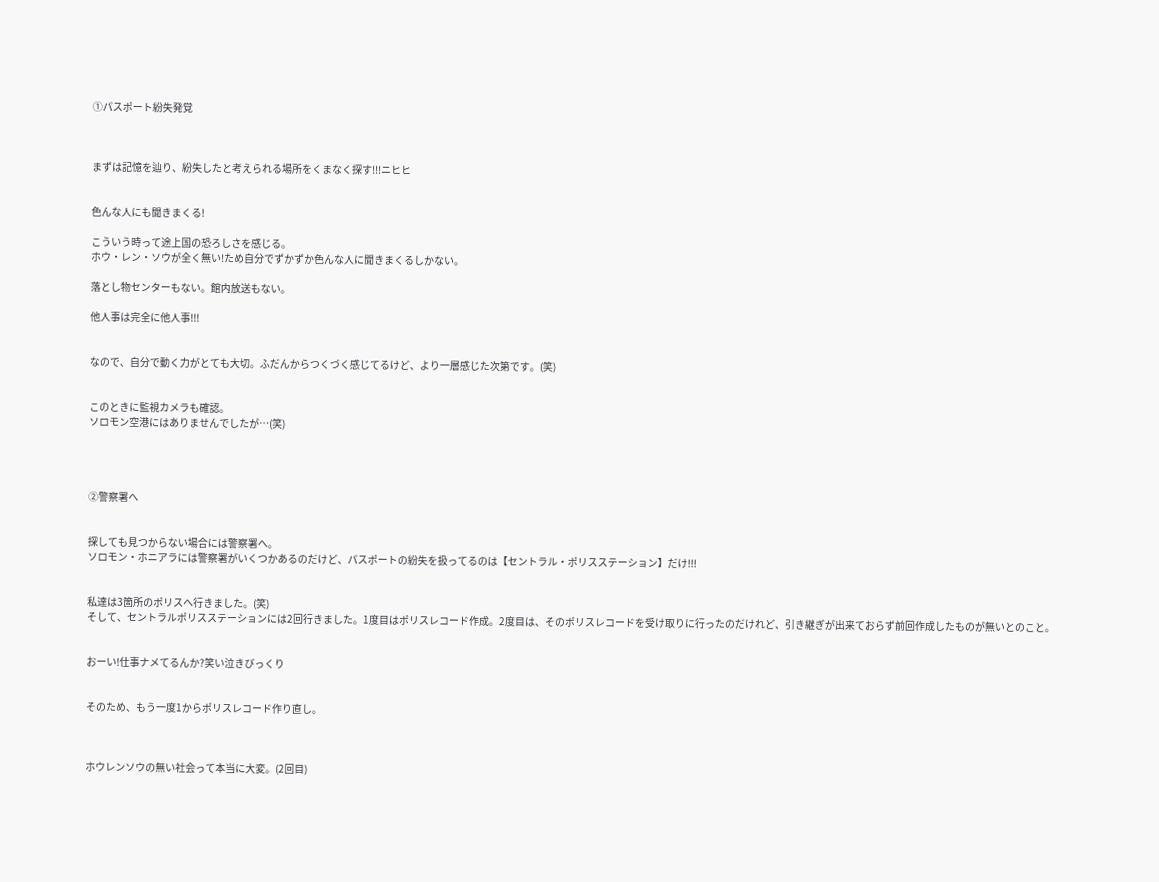①パスポート紛失発覚



まずは記憶を辿り、紛失したと考えられる場所をくまなく探す!!!ニヒヒ


色んな人にも聞きまくる!

こういう時って途上国の恐ろしさを感じる。
ホウ・レン・ソウが全く無い!ため自分でずかずか色んな人に聞きまくるしかない。

落とし物センターもない。館内放送もない。

他人事は完全に他人事!!!


なので、自分で動く力がとても大切。ふだんからつくづく感じてるけど、より一層感じた次第です。(笑)


このときに監視カメラも確認。
ソロモン空港にはありませんでしたが…(笑)




②警察署へ


探しても見つからない場合には警察署へ。
ソロモン・ホニアラには警察署がいくつかあるのだけど、パスポートの紛失を扱ってるのは【セントラル・ポリスステーション】だけ!!!


私達は3箇所のポリスへ行きました。(笑)
そして、セントラルポリスステーションには2回行きました。1度目はポリスレコード作成。2度目は、そのポリスレコードを受け取りに行ったのだけれど、引き継ぎが出来ておらず前回作成したものが無いとのこと。


おーい!仕事ナメてるんか?笑い泣きびっくり


そのため、もう一度1からポリスレコード作り直し。



ホウレンソウの無い社会って本当に大変。(2回目)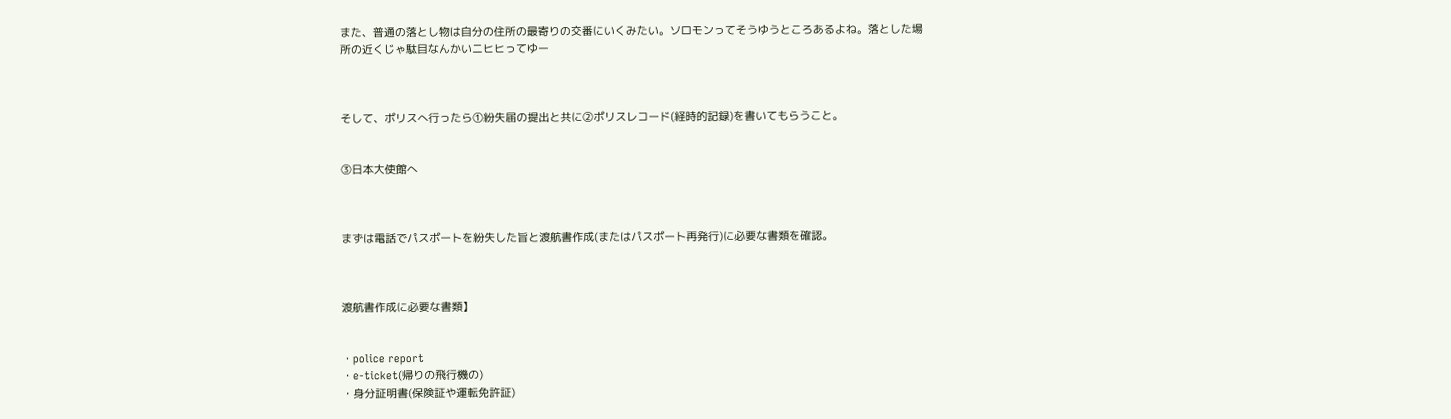また、普通の落とし物は自分の住所の最寄りの交番にいくみたい。ソロモンってそうゆうところあるよね。落とした場所の近くじゃ駄目なんかいニヒヒってゆー



そして、ポリスへ行ったら①紛失届の提出と共に②ポリスレコード(経時的記録)を書いてもらうこと。


③日本大使館へ



まずは電話でパスポートを紛失した旨と渡航書作成(またはパスポート再発行)に必要な書類を確認。



渡航書作成に必要な書類】


・police report
・e-ticket(帰りの飛行機の)
・身分証明書(保険証や運転免許証)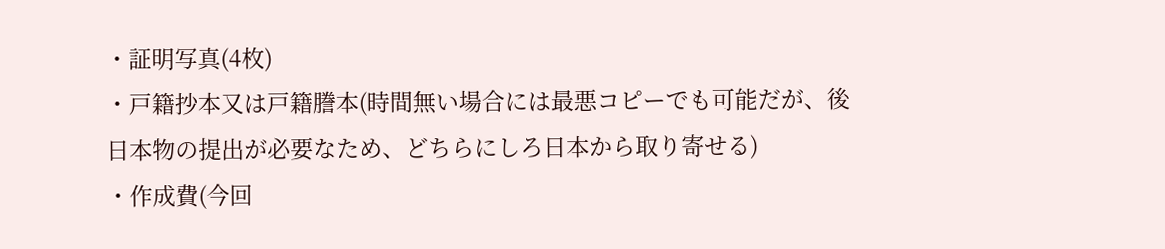・証明写真(4枚)
・戸籍抄本又は戸籍謄本(時間無い場合には最悪コピーでも可能だが、後日本物の提出が必要なため、どちらにしろ日本から取り寄せる)
・作成費(今回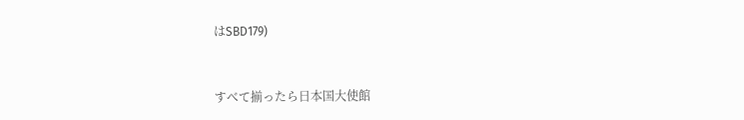はSBD179)


すべて揃ったら日本国大使館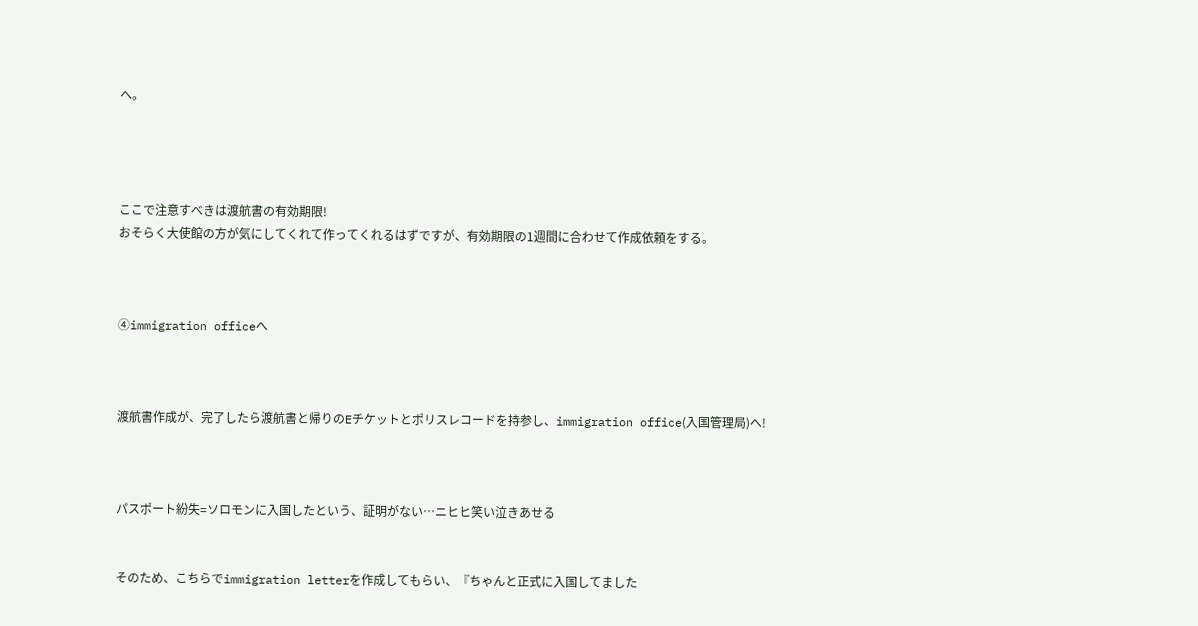へ。




ここで注意すべきは渡航書の有効期限!
おそらく大使館の方が気にしてくれて作ってくれるはずですが、有効期限の1週間に合わせて作成依頼をする。



④immigration officeへ



渡航書作成が、完了したら渡航書と帰りのEチケットとポリスレコードを持参し、immigration office(入国管理局)へ!



パスポート紛失=ソロモンに入国したという、証明がない…ニヒヒ笑い泣きあせる


そのため、こちらでimmigration letterを作成してもらい、『ちゃんと正式に入国してました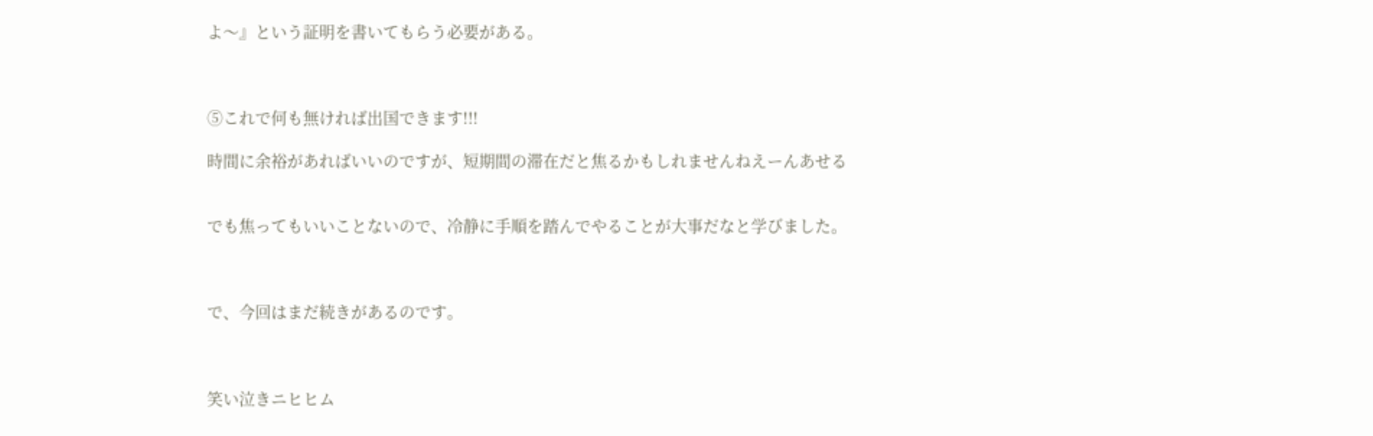よ〜』という証明を書いてもらう必要がある。



⑤これで何も無ければ出国できます!!!

時間に余裕があればいいのですが、短期間の滞在だと焦るかもしれませんねえーんあせる


でも焦ってもいいことないので、冷静に手順を踏んでやることが大事だなと学びました。



で、今回はまだ続きがあるのです。



笑い泣きニヒヒム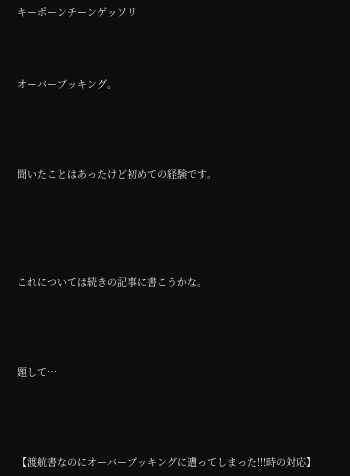キーポーンチーンゲッソリ



オーバーブッキング。




聞いたことはあったけど初めての経験です。





これについては続きの記事に書こうかな。




題して…




【渡航書なのにオーバーブッキングに遭ってしまった!!!時の対応】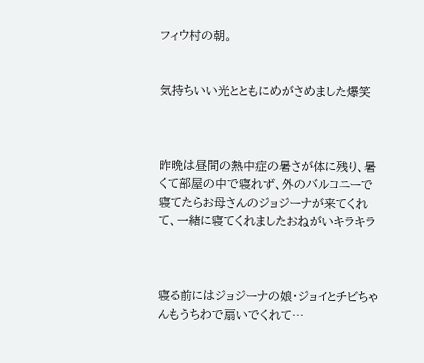フィウ村の朝。


気持ちいい光とともにめがさめました爆笑



昨晩は昼間の熱中症の暑さが体に残り、暑くて部屋の中で寝れず、外のバルコニーで寝てたらお母さんのジョジーナが来てくれて、一緒に寝てくれましたおねがいキラキラ



寝る前にはジョジーナの娘・ジョイとチビちゃんもうちわで扇いでくれて…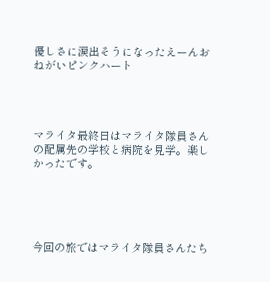優しさに涙出そうになったえーんおねがいピンクハート




マライタ最終日はマライタ隊員さんの配属先の学校と病院を見学。楽しかったです。





今回の旅ではマライタ隊員さんたち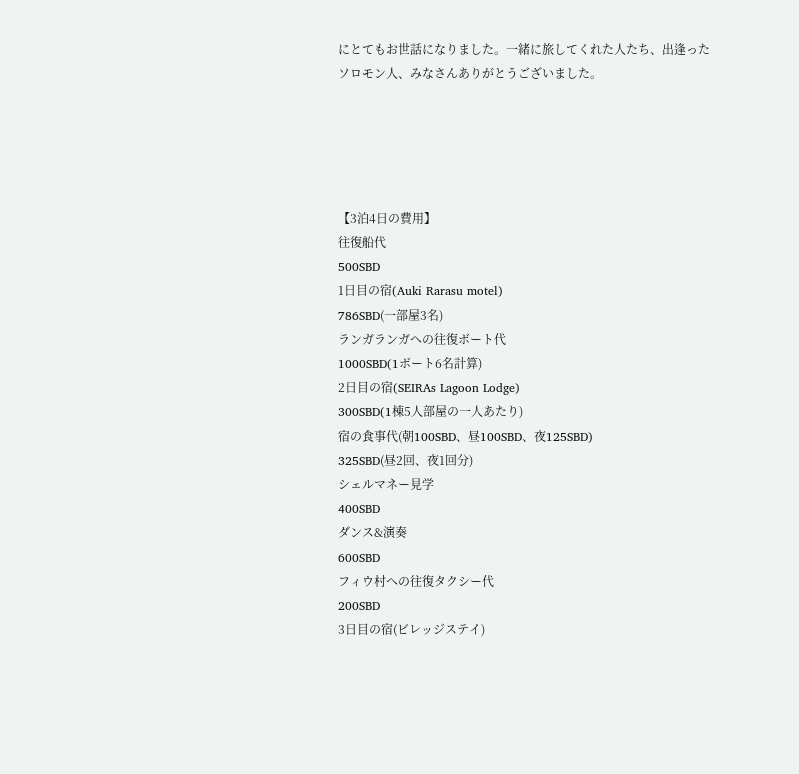にとてもお世話になりました。一緒に旅してくれた人たち、出逢ったソロモン人、みなさんありがとうございました。





【3泊4日の費用】
往復船代
500SBD
1日目の宿(Auki Rarasu motel)
786SBD(一部屋3名)
ランガランガへの往復ボート代
1000SBD(1ボート6名計算)
2日目の宿(SEIRAs Lagoon Lodge)
300SBD(1棟5人部屋の一人あたり)
宿の食事代(朝100SBD、昼100SBD、夜125SBD)
325SBD(昼2回、夜1回分)
シェルマネー見学
400SBD
ダンス&演奏
600SBD
フィウ村への往復タクシー代
200SBD
3日目の宿(ビレッジステイ)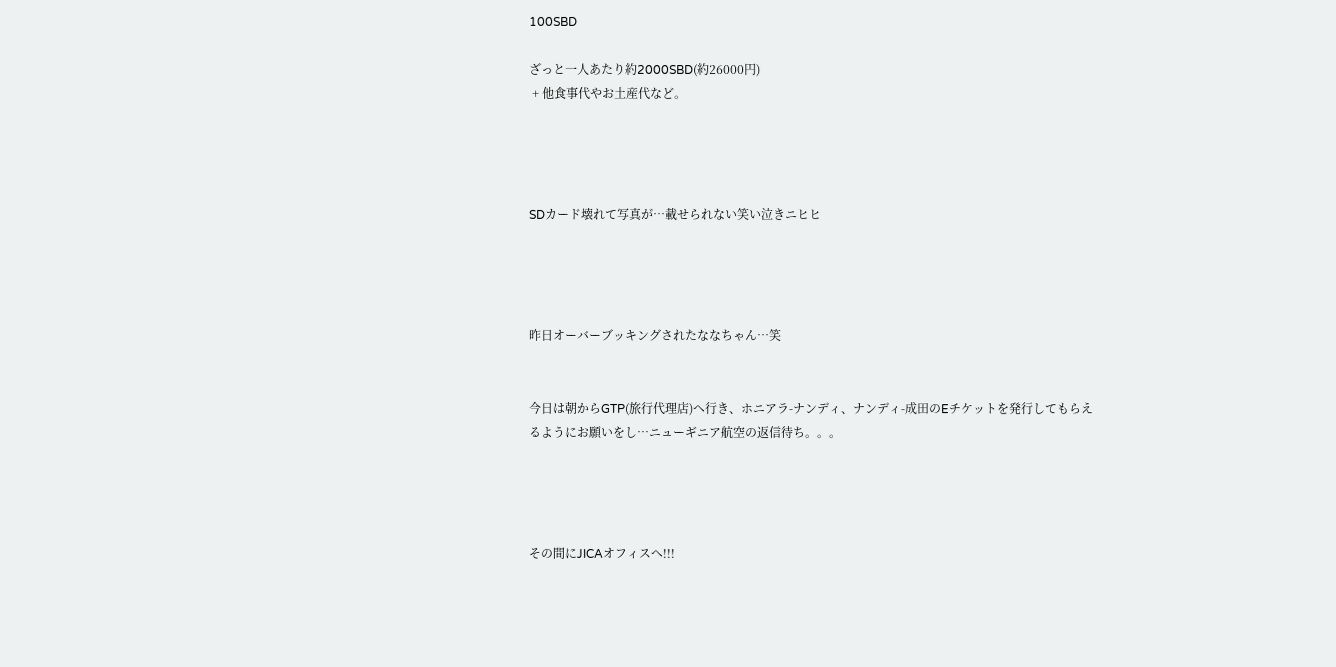100SBD

ざっと一人あたり約2000SBD(約26000円)
 + 他食事代やお土産代など。




SDカード壊れて写真が…載せられない笑い泣きニヒヒ




昨日オーバーブッキングされたななちゃん…笑


今日は朝からGTP(旅行代理店)へ行き、ホニアラ-ナンディ、ナンディ-成田のEチケットを発行してもらえるようにお願いをし…ニューギニア航空の返信待ち。。。




その間にJICAオフィスへ!!!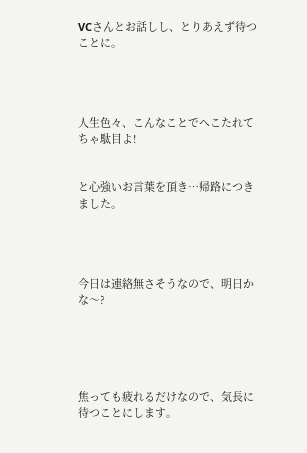VCさんとお話しし、とりあえず待つことに。




人生色々、こんなことでへこたれてちゃ駄目よ!


と心強いお言葉を頂き…帰路につきました。




今日は連絡無さそうなので、明日かな〜?





焦っても疲れるだけなので、気長に待つことにします。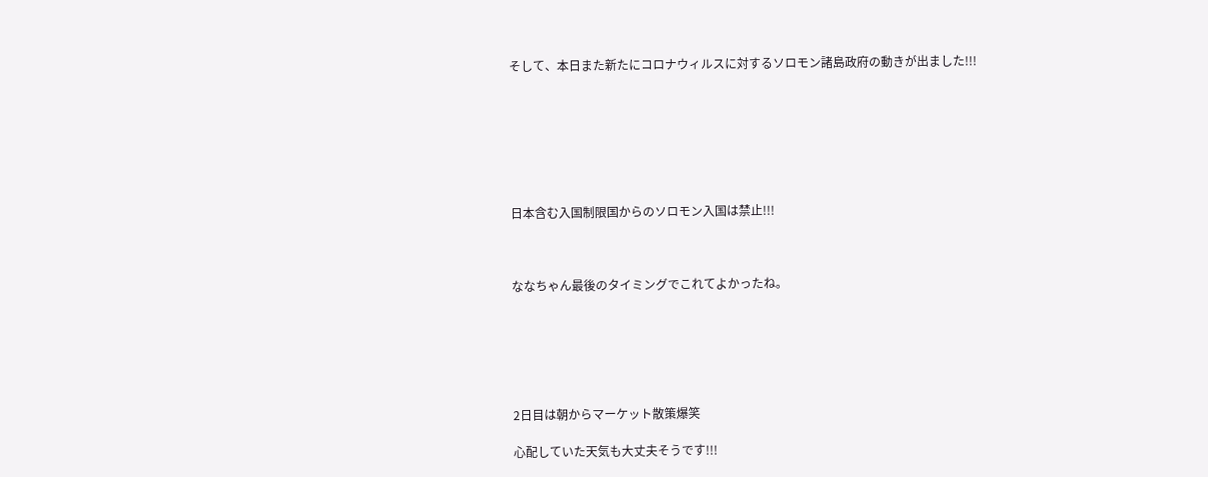そして、本日また新たにコロナウィルスに対するソロモン諸島政府の動きが出ました!!!







日本含む入国制限国からのソロモン入国は禁止!!!



ななちゃん最後のタイミングでこれてよかったね。






2日目は朝からマーケット散策爆笑

心配していた天気も大丈夫そうです!!!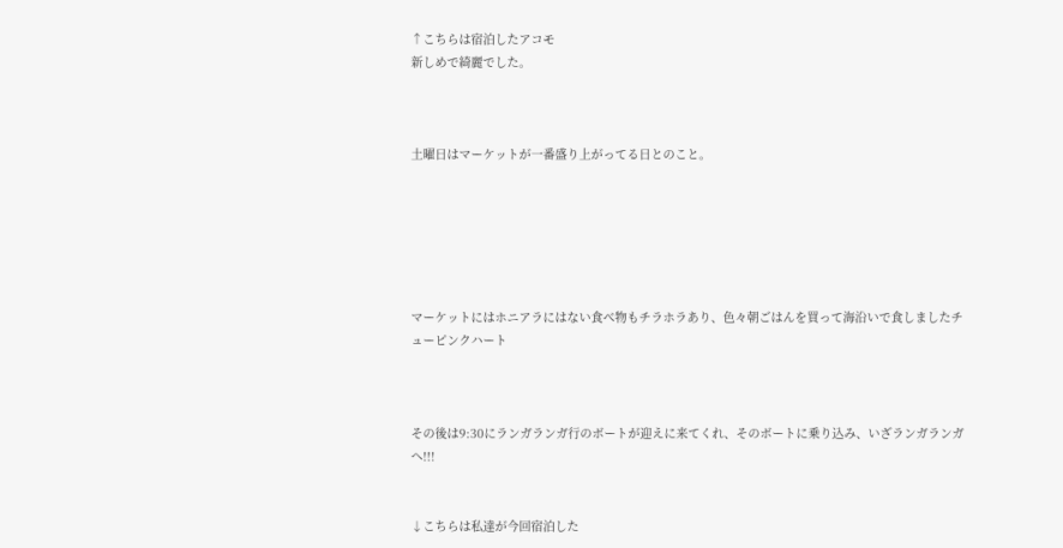↑こちらは宿泊したアコモ
新しめで綺麗でした。



土曜日はマーケットが一番盛り上がってる日とのこと。






マーケットにはホニアラにはない食べ物もチラホラあり、色々朝ごはんを買って海沿いで食しましたチューピンクハート



その後は9:30にランガランガ行のボートが迎えに来てくれ、そのボートに乗り込み、いざランガランガへ!!!


↓こちらは私達が今回宿泊した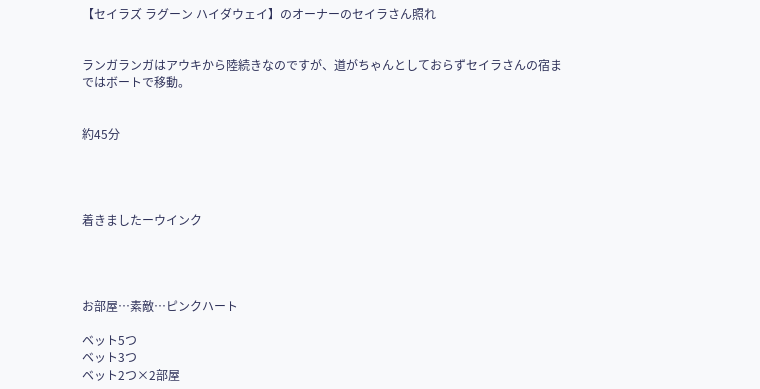【セイラズ ラグーン ハイダウェイ】のオーナーのセイラさん照れ


ランガランガはアウキから陸続きなのですが、道がちゃんとしておらずセイラさんの宿まではボートで移動。


約45分




着きましたーウインク




お部屋…素敵…ピンクハート

ベット5つ
ベット3つ
ベット2つ×2部屋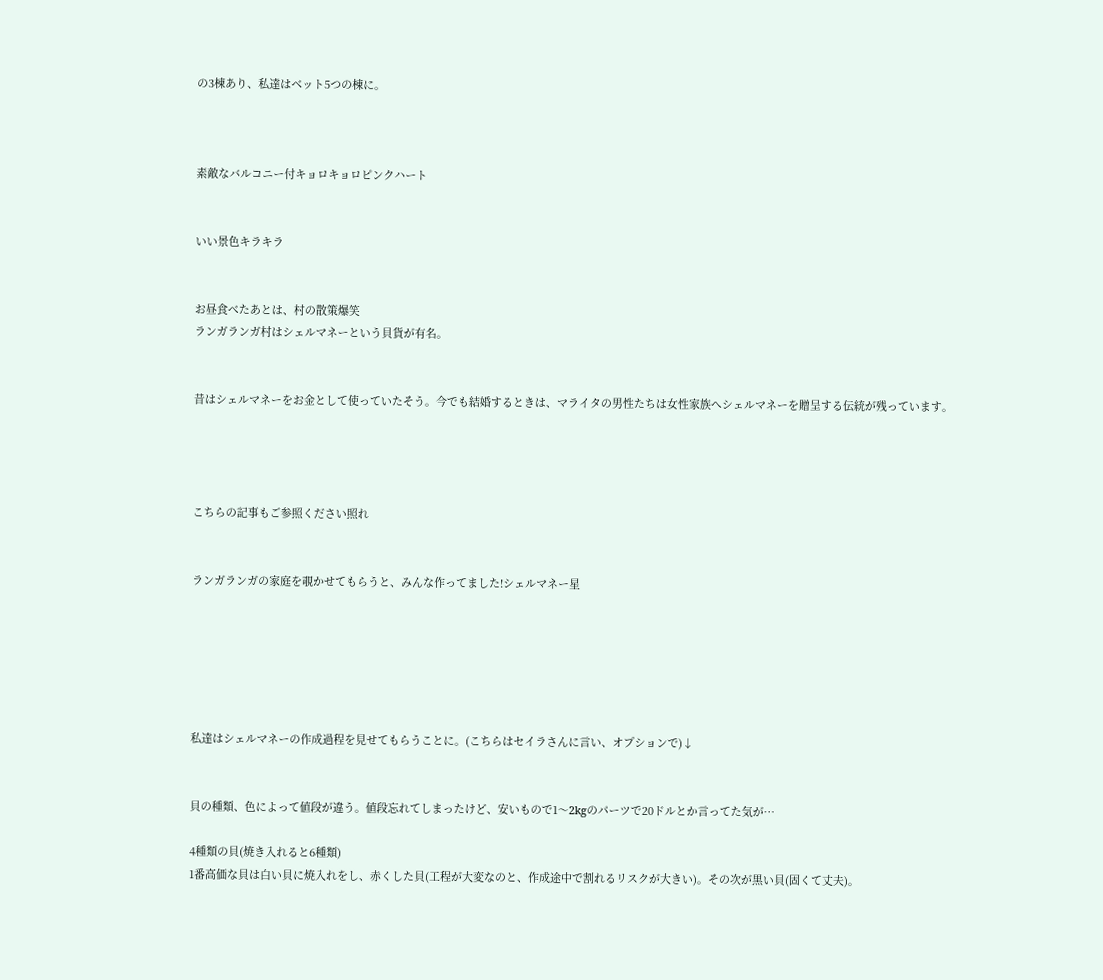の3棟あり、私達はベット5つの棟に。



素敵なバルコニー付キョロキョロピンクハート


いい景色キラキラ


お昼食べたあとは、村の散策爆笑
ランガランガ村はシェルマネーという貝貨が有名。


昔はシェルマネーをお金として使っていたそう。今でも結婚するときは、マライタの男性たちは女性家族へシェルマネーを贈呈する伝統が残っています。




こちらの記事もご参照ください照れ


ランガランガの家庭を覗かせてもらうと、みんな作ってました!シェルマネー星






私達はシェルマネーの作成過程を見せてもらうことに。(こちらはセイラさんに言い、オプションで)↓


貝の種類、色によって値段が違う。値段忘れてしまったけど、安いもので1〜2kgのパーツで20ドルとか言ってた気が…

4種類の貝(焼き入れると6種類)
1番高価な貝は白い貝に焼入れをし、赤くした貝(工程が大変なのと、作成途中で割れるリスクが大きい)。その次が黒い貝(固くて丈夫)。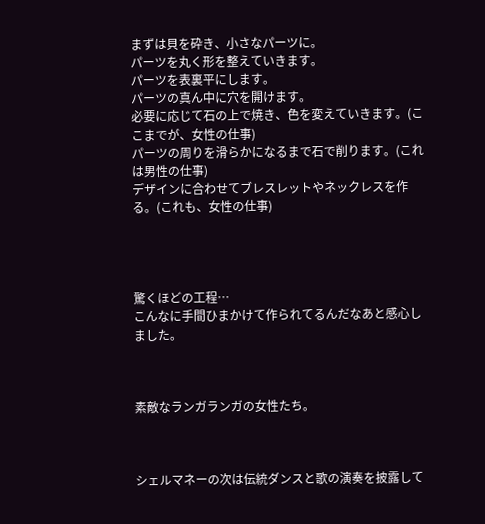まずは貝を砕き、小さなパーツに。
パーツを丸く形を整えていきます。
パーツを表裏平にします。
パーツの真ん中に穴を開けます。
必要に応じて石の上で焼き、色を変えていきます。(ここまでが、女性の仕事)
パーツの周りを滑らかになるまで石で削ります。(これは男性の仕事)
デザインに合わせてブレスレットやネックレスを作る。(これも、女性の仕事)




驚くほどの工程…
こんなに手間ひまかけて作られてるんだなあと感心しました。



素敵なランガランガの女性たち。



シェルマネーの次は伝統ダンスと歌の演奏を披露して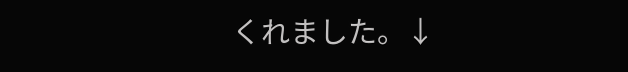くれました。↓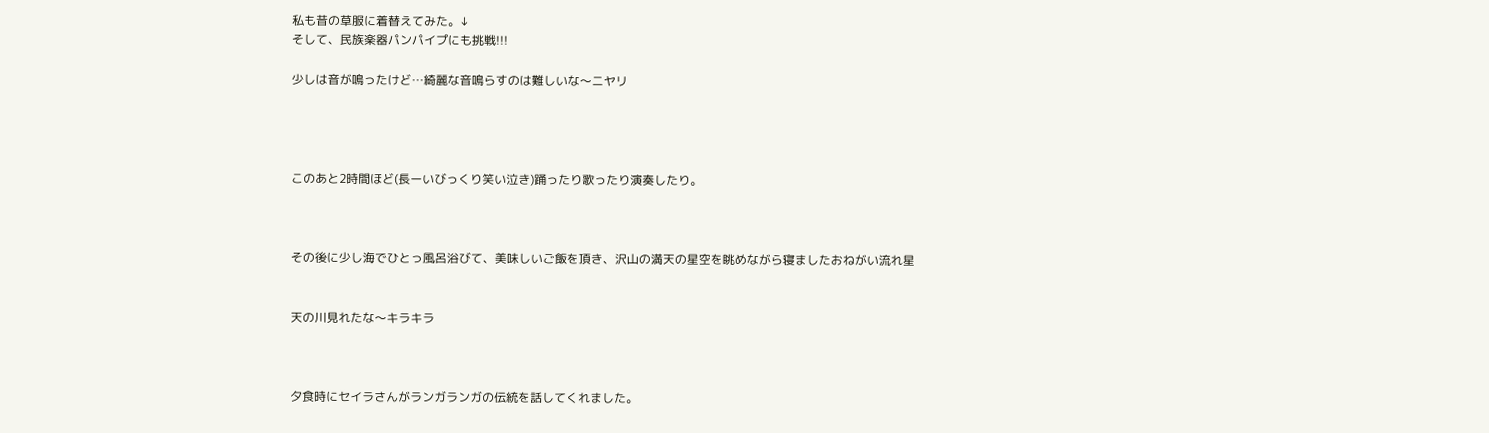私も昔の草服に着替えてみた。↓
そして、民族楽器パンパイプにも挑戦!!!

少しは音が鳴ったけど…綺麗な音鳴らすのは難しいな〜ニヤリ




このあと2時間ほど(長ーいびっくり笑い泣き)踊ったり歌ったり演奏したり。



その後に少し海でひとっ風呂浴びて、美味しいご飯を頂き、沢山の満天の星空を眺めながら寝ましたおねがい流れ星


天の川見れたな〜キラキラ



夕食時にセイラさんがランガランガの伝統を話してくれました。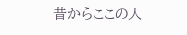昔からここの人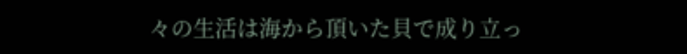々の生活は海から頂いた貝で成り立っ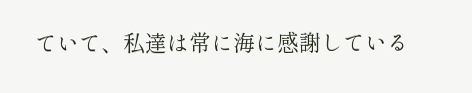ていて、私達は常に海に感謝している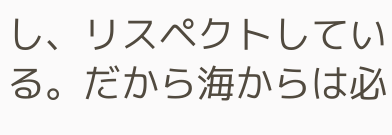し、リスペクトしている。だから海からは必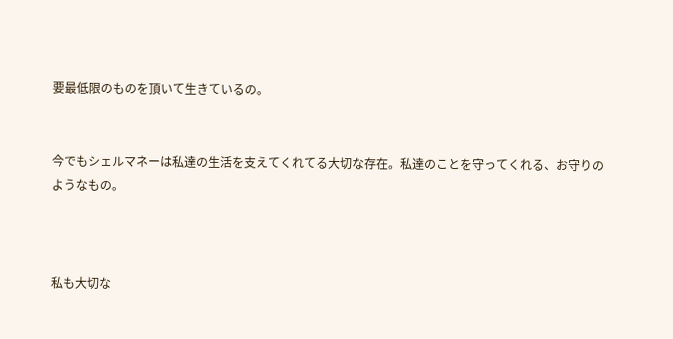要最低限のものを頂いて生きているの。


今でもシェルマネーは私達の生活を支えてくれてる大切な存在。私達のことを守ってくれる、お守りのようなもの。



私も大切な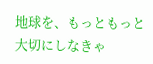地球を、もっともっと大切にしなきゃ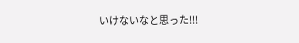いけないなと思った!!!